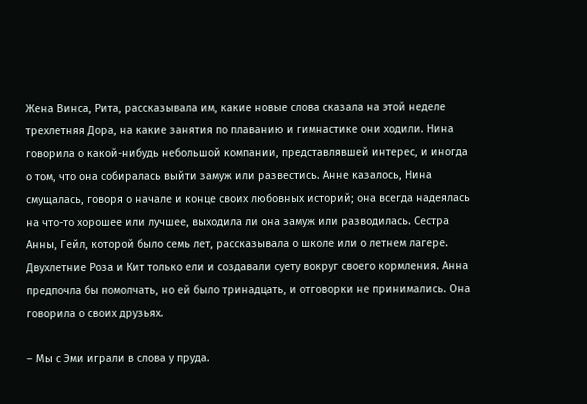Жена Винса, Рита, рассказывала им, какие новые слова сказала на этой неделе трехлетняя Дора, на какие занятия по плаванию и гимнастике они ходили. Нина говорила о какой-нибудь небольшой компании, представлявшей интерес, и иногда о том, что она собиралась выйти замуж или развестись. Анне казалось, Нина смущалась, говоря о начале и конце своих любовных историй; она всегда надеялась на что-то хорошее или лучшее, выходила ли она замуж или разводилась. Сестра Анны, Гейл, которой было семь лет, рассказывала о школе или о летнем лагере. Двухлетние Роза и Кит только ели и создавали суету вокруг своего кормления. Анна предпочла бы помолчать, но ей было тринадцать, и отговорки не принимались. Она говорила о своих друзьях.

– Мы с Эми играли в слова у пруда.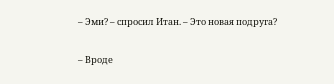– Эми? – спросил Итан. – Это новая подруга?

– Вроде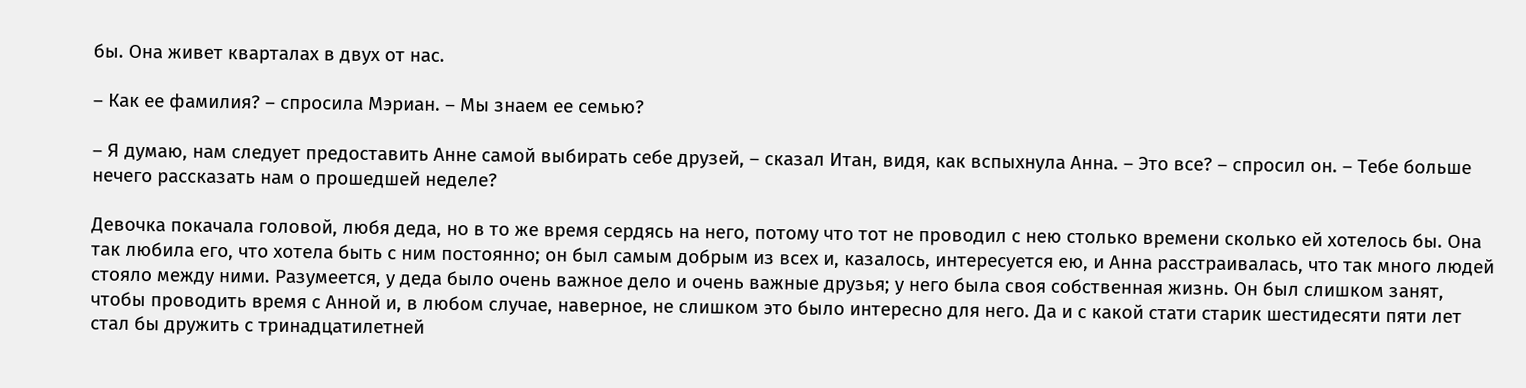бы. Она живет кварталах в двух от нас.

– Как ее фамилия? – спросила Мэриан. – Мы знаем ее семью?

– Я думаю, нам следует предоставить Анне самой выбирать себе друзей, – сказал Итан, видя, как вспыхнула Анна. – Это все? – спросил он. – Тебе больше нечего рассказать нам о прошедшей неделе?

Девочка покачала головой, любя деда, но в то же время сердясь на него, потому что тот не проводил с нею столько времени сколько ей хотелось бы. Она так любила его, что хотела быть с ним постоянно; он был самым добрым из всех и, казалось, интересуется ею, и Анна расстраивалась, что так много людей стояло между ними. Разумеется, у деда было очень важное дело и очень важные друзья; у него была своя собственная жизнь. Он был слишком занят, чтобы проводить время с Анной и, в любом случае, наверное, не слишком это было интересно для него. Да и с какой стати старик шестидесяти пяти лет стал бы дружить с тринадцатилетней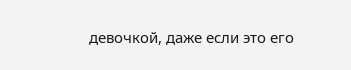девочкой, даже если это его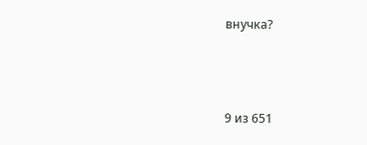внучка?



9 из 651